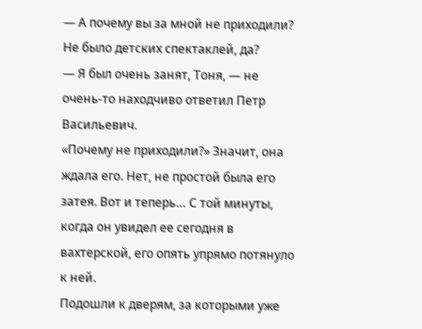— А почему вы за мной не приходили? Не было детских спектаклей, да?
— Я был очень занят, Тоня, — не очень-то находчиво ответил Петр Васильевич.
«Почему не приходили?» Значит, она ждала его. Нет, не простой была его затея. Вот и теперь… С той минуты, когда он увидел ее сегодня в вахтерской, его опять упрямо потянуло к ней.
Подошли к дверям, за которыми уже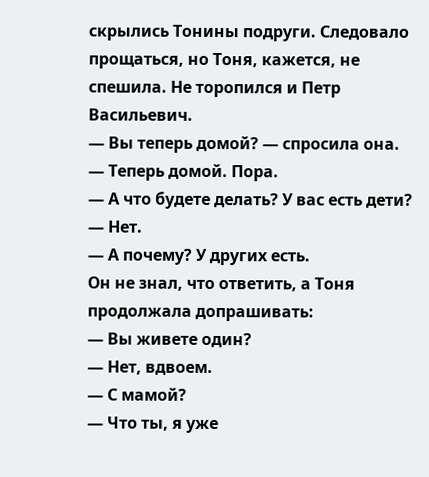скрылись Тонины подруги. Следовало прощаться, но Тоня, кажется, не спешила. Не торопился и Петр Васильевич.
— Вы теперь домой? — спросила она.
— Теперь домой. Пора.
— А что будете делать? У вас есть дети?
— Нет.
— А почему? У других есть.
Он не знал, что ответить, а Тоня продолжала допрашивать:
— Вы живете один?
— Нет, вдвоем.
— С мамой?
— Что ты, я уже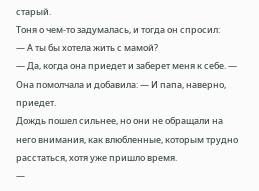старый.
Тоня о чем-то задумалась, и тогда он спросил:
— А ты бы хотела жить с мамой?
— Да, когда она приедет и заберет меня к себе. — Она помолчала и добавила: — И папа, наверно, приедет.
Дождь пошел сильнее, но они не обращали на него внимания, как влюбленные, которым трудно расстаться, хотя уже пришло время.
—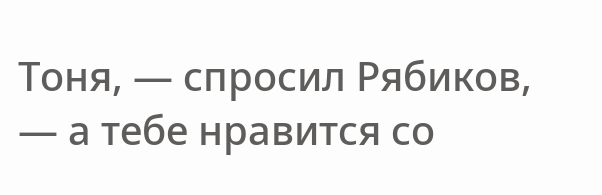Тоня, — спросил Рябиков, — а тебе нравится со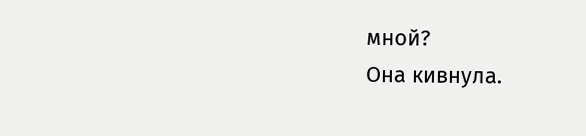мной?
Она кивнула.